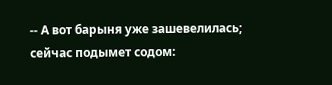-- А вот барыня уже зашевелилась; сейчас подымет содом: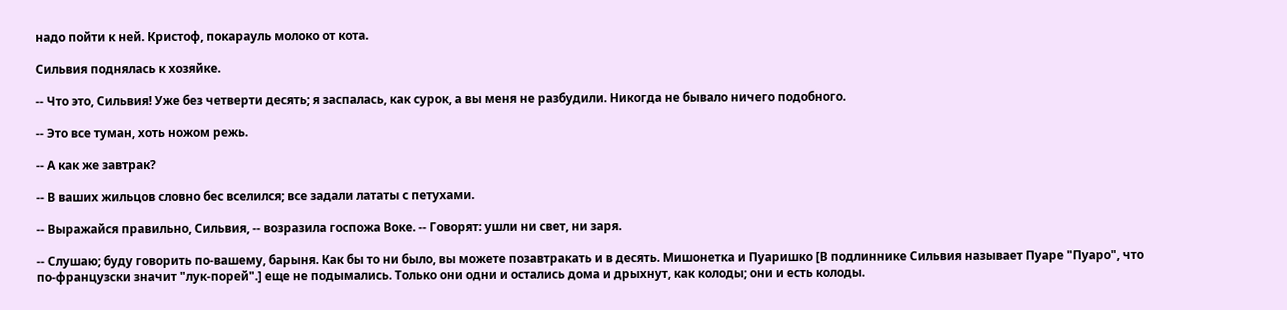надо пойти к ней. Кристоф, покарауль молоко от кота.

Сильвия поднялась к хозяйке.

-- Что это, Сильвия! Уже без четверти десять; я заспалась, как сурок, а вы меня не разбудили. Никогда не бывало ничего подобного.

-- Это все туман, хоть ножом режь.

-- А как же завтрак?

-- В ваших жильцов словно бес вселился; все задали лататы с петухами.

-- Выражайся правильно, Сильвия, -- возразила госпожа Воке. -- Говорят: ушли ни свет, ни заря.

-- Слушаю; буду говорить по-вашему, барыня. Как бы то ни было, вы можете позавтракать и в десять. Мишонетка и Пуаришко [В подлиннике Сильвия называет Пуаре "Пуаро", что по-французски значит "лук-порей".] еще не подымались. Только они одни и остались дома и дрыхнут, как колоды; они и есть колоды.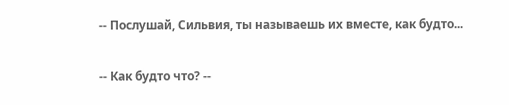-- Послушай, Сильвия, ты называешь их вместе, как будто...

-- Как будто что? --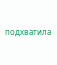подхватила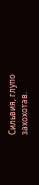Сильвия, глупо захохотав.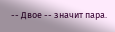-- Двое -- значит пара.